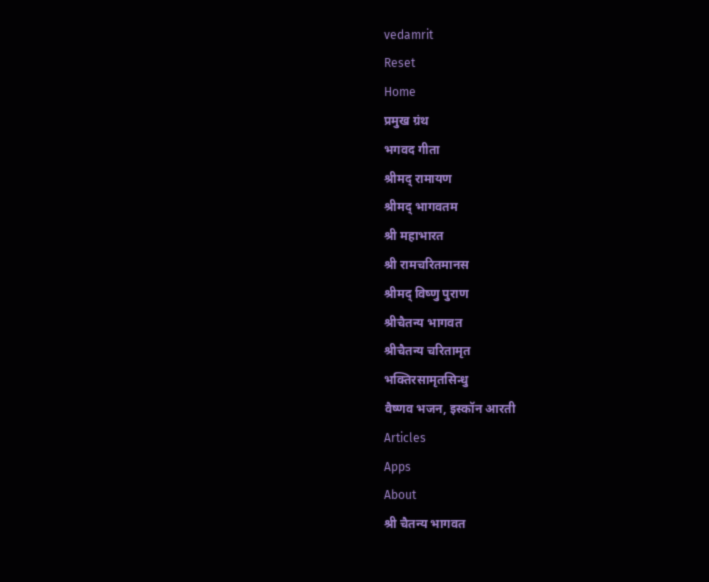vedamrit
Reset
Home
प्रमुख ग्रंथ
भगवद गीता
श्रीमद् रामायण
श्रीमद् भागवतम
श्री महाभारत
श्री रामचरितमानस
श्रीमद् विष्णु पुराण
श्रीचैतन्य भागवत
श्रीचैतन्य चरितामृत
भक्तिरसामृतसिन्धु
वैष्णव भजन, इस्कॉन आरती
Articles
Apps
About
श्री चैतन्य भागवत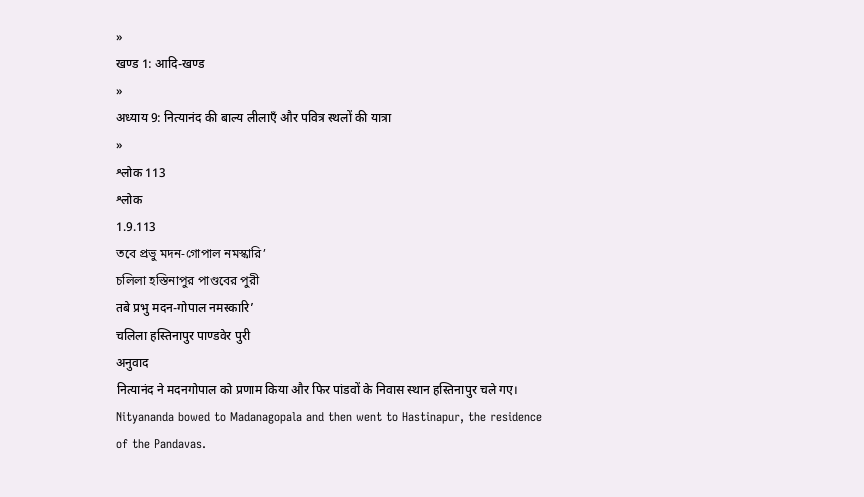»
खण्ड 1: आदि-खण्ड
»
अध्याय 9: नित्यानंद की बाल्य लीलाएँ और पवित्र स्थलों की यात्रा
»
श्लोक 113
श्लोक
1.9.113
তবে প্রভু মদন-গোপাল নমস্কারি’
চলিলা হস্তিনাপুর পাণ্ডবের পুরী
तबे प्रभु मदन-गोपाल नमस्कारि’
चलिला हस्तिनापुर पाण्डवेर पुरी
अनुवाद
नित्यानंद ने मदनगोपाल को प्रणाम किया और फिर पांडवों के निवास स्थान हस्तिनापुर चले गए।
Nityananda bowed to Madanagopala and then went to Hastinapur, the residence of the Pandavas.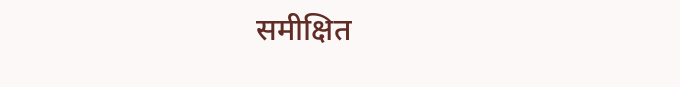समीक्षित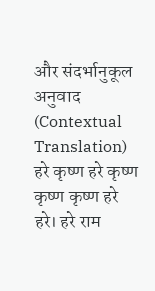और संदर्भानुकूल अनुवाद (Contextual Translation)
हरे कृष्ण हरे कृष्ण कृष्ण कृष्ण हरे हरे। हरे राम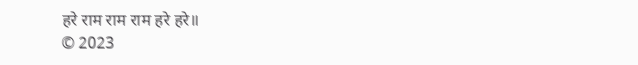हरे राम राम राम हरे हरे॥
© 2023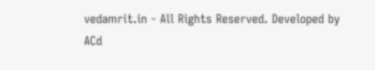vedamrit.in - All Rights Reserved. Developed by ACd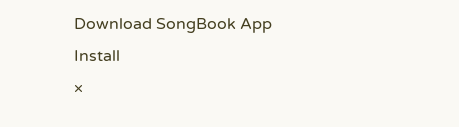Download SongBook App
Install
×